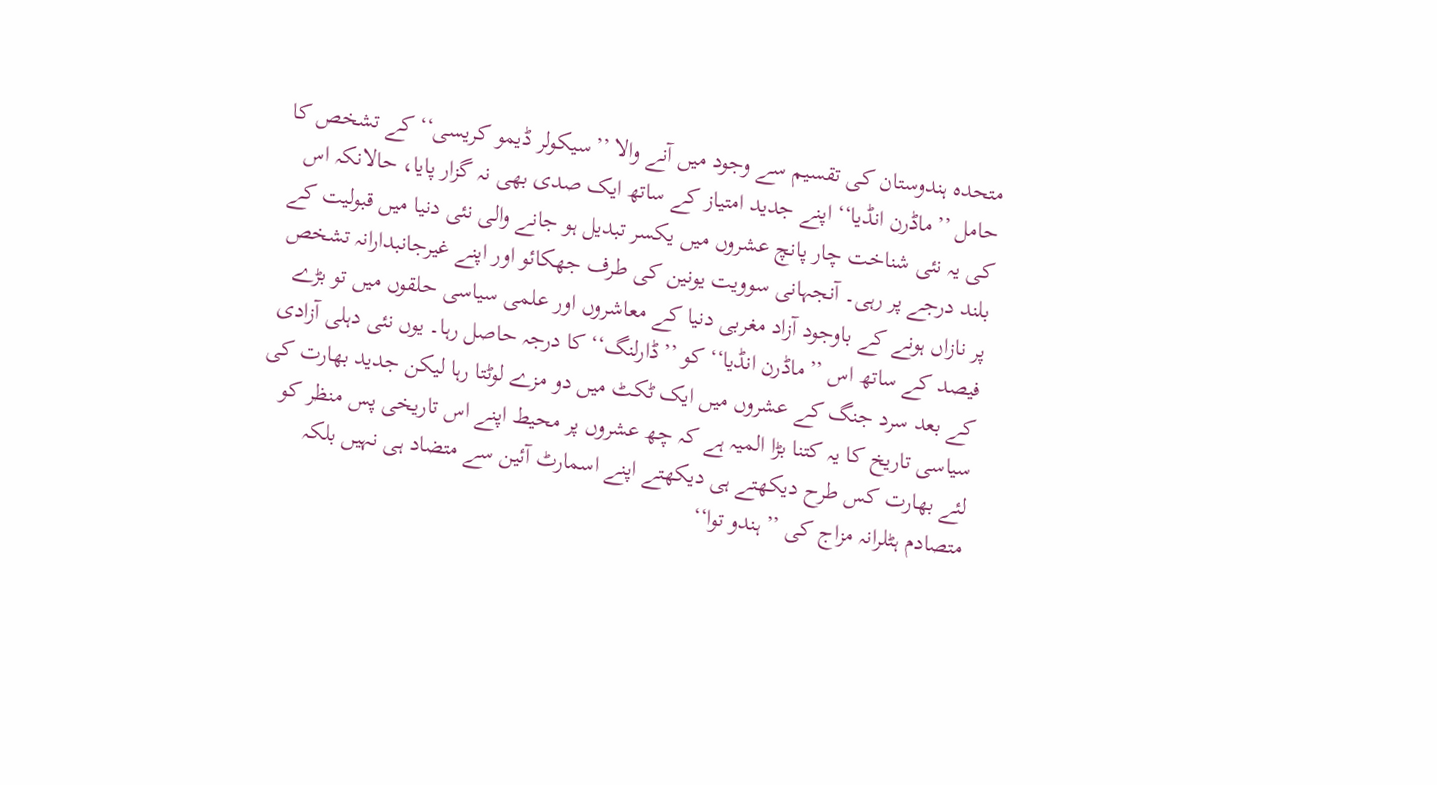متحدہ ہندوستان کی تقسیم سے وجود میں آنے والا ’’سیکولر ڈیمو کریسی‘‘ کے تشخص کا حامل ’’ماڈرن انڈیا‘‘ اپنے جدید امتیاز کے ساتھ ایک صدی بھی نہ گزار پایا، حالانکہ اس کی یہ نئی شناخت چار پانچ عشروں میں یکسر تبدیل ہو جانے والی نئی دنیا میں قبولیت کے بلند درجے پر رہی۔ آنجہانی سوویت یونین کی طرف جھکائو اور اپنے غیرجانبدارانہ تشخص پر نازاں ہونے کے باوجود آزاد مغربی دنیا کے معاشروں اور علمی سیاسی حلقوں میں تو بڑے فیصد کے ساتھ اس ’’ماڈرن انڈیا‘‘ کو ’’ڈارلنگ‘‘ کا درجہ حاصل رہا۔ یوں نئی دہلی آزادی کے بعد سرد جنگ کے عشروں میں ایک ٹکٹ میں دو مزے لوٹتا رہا لیکن جدید بھارت کی سیاسی تاریخ کا یہ کتنا بڑا المیہ ہے کہ چھ عشروں پر محیط اپنے اس تاریخی پس منظر کو لئے بھارت کس طرح دیکھتے ہی دیکھتے اپنے اسمارٹ آئین سے متضاد ہی نہیں بلکہ متصادم ہٹلرانہ مزاج کی ’’ہندو توا‘‘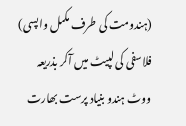(ہندومت کی طرف مکمل واپسی) فلاسفی کی لپیٹ میں آکر بذریعہ ووٹ ہندو بنیاد پرست بھارت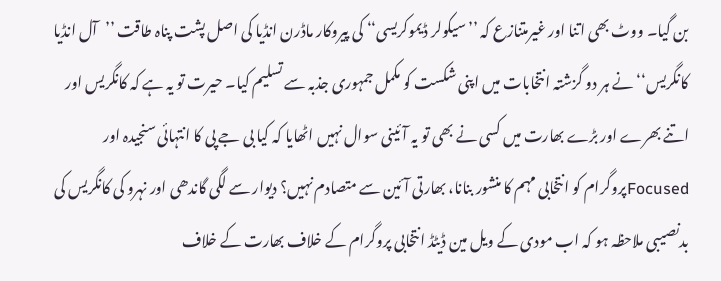بن گیا۔ ووٹ بھی اتنا اور غیرمتنازع کہ ’’سیکولر ڈیموکریسی‘‘ کی پیروکار ماڈرن انڈیا کی اصل پشت پناہ طاقت ’’آل انڈیا کانگریس‘‘ نے ہر دو گزشتہ انتخابات میں اپنی شکست کو مکمل جمہوری جذبہ سے تسلیم کیا۔ حیرت تو یہ ہے کہ کانگریس اور اتنے بھرے اور بڑے بھارت میں کسی نے بھی تو یہ آئینی سوال نہیں اٹھایا کہ کیا بی جے پی کا انتہائی سنجیدہ اور Focusedپروگرام کو انتخابی مہم کا منشور بنانا، بھارتی آئین سے متصادم نہیں؟ دیوار سے لگی گاندھی اور نہرو کی کانگریس کی بدنصیبی ملاحظہ ہو کہ اب مودی کے ویل مین ڈیٹڈ انتخابی پروگرام کے خلاف بھارت کے خلاف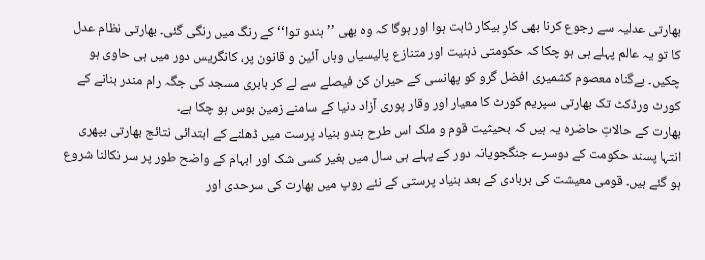بھارتی عدلیہ سے رجوع کرنا بھی کارِ بیکار ثابت ہوا اور ہوگا کہ وہ بھی ’’ہندو توا‘‘ کے رنگ میں رنگی گئی۔ بھارتی نظام عدل کا تو یہ عالم پہلے ہی ہو چکا کہ حکومتی ذہنیت اور متنازع پالیسیاں وہاں آئین و قانون پر، کانگریس دور میں ہی حاوی ہو چکیں۔ بےگناہ معصوم کشمیری افضل گرو کو پھانسی کے حیران کن فیصلے سے لے کر بابری مسجد کی جگہ رام مندر بنانے کے کورٹ ورڈکٹ تک بھارتی سپریم کورٹ کا معیار اور وقار پوری آزاد دنیا کے سامنے زمین بوس ہو چکا ہے۔
بھارت کے حالاتِ حاضرہ یہ ہیں کہ بحیثیت قوم و ملک اس طرح ہندو بنیاد پرست میں ڈھلنے کے ابتدائی نتائج بھارتی بپھری انتہا پسند حکومت کے دوسرے جنگجویانہ دور کے پہلے ہی سال میں بغیر کسی شک اور ابہام کے واضح طور پر سر نکالنا شروع ہو گئے ہیں۔ قومی معیشت کی بربادی کے بعد بنیاد پرستی کے نئے روپ میں بھارت کی سرحدی اور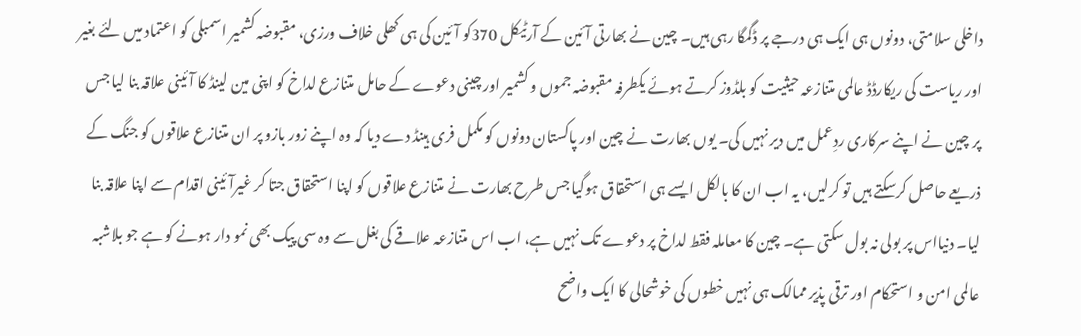داخلی سلامتی، دونوں ہی ایک ہی درجے پر ڈگمگا رہی ہیں۔ چین نے بھارتی آئین کے آرٹیکل 370کو آئین کی ہی کھلی خلاف ورزی، مقبوضہ کشمیر اسمبلی کو اعتماد میں لئے بغیر اور ریاست کی ریکارڈڈ عالمی متنازعہ حیثیت کو بلڈوز کرتے ہوئے یکطرفہ مقبوضہ جموں و کشمیر اور چینی دعوے کے حامل متنازع لداخ کو اپنی مین لینڈ کا آئینی علاقہ بنا لیا جس پر چین نے اپنے سرکاری ردِعمل میں دیر نہیں کی۔ یوں بھارت نے چین اور پاکستان دونوں کو مکمل فری ہینڈ دے دیا کہ وہ اپنے زور بازو پر ان متنازع علاقوں کو جنگ کے ذریعے حاصل کرسکتے ہیں تو کرلیں، یہ اب ان کا بالکل ایسے ہی استحقاق ہوگیا جس طرح بھارت نے متنازع علاقوں کو اپنا استحقاق جتا کر غیرآئینی اقدام سے اپنا علاقہ بنا لیا۔ دنیااس پر بولی نہ بول سکتی ہے۔ چین کا معاملہ فقط لداخ پر دعوے تک نہیں ہے، اب اس متنازعہ علاقے کی بغل سے وہ سی پیک بھی نمو دار ہونے کو ہے جو بلاشبہ عالمی امن و استحکام اور ترقی پذیر ممالک ہی نہیں خطوں کی خوشحالی کا ایک واضح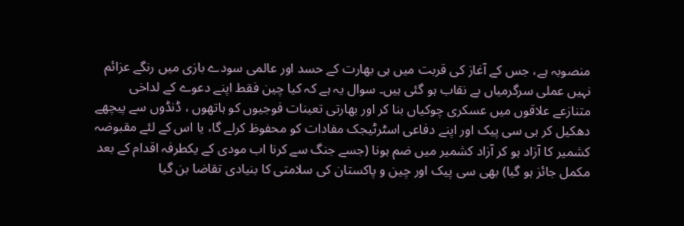منصوبہ ہے، جس کے آغاز کی قربت میں ہی بھارت کے حسد اور عالمی سودے بازی میں رنگے عزائم نہیں عملی سرگرمیاں بے نقاب ہو گئی ہیں۔ سوال یہ ہے کہ کیا چین فقط اپنے دعوے کے لداخی متنازعے علاقوں میں عسکری چوکیاں بنا کر اور بھارتی تعینات فوجیوں کو ہاتھوں ، ڈنڈوں سے پیچھے دھکیل کر ہی سی پیک اور اپنے دفاعی اسٹرٹیجک مفادات کو محفوظ کرلے گا، یا اس کے لئے مقبوضہ کشمیر کا آزاد ہو کر آزاد کشمیر میں ضم ہونا (جسے جنگ سے کرنا اب مودی کے یکطرفہ اقدام کے بعد مکمل جائز ہو گیا) بھی سی پیک اور چین و پاکستان کی سلامتی کا بنیادی تقاضا بن گیا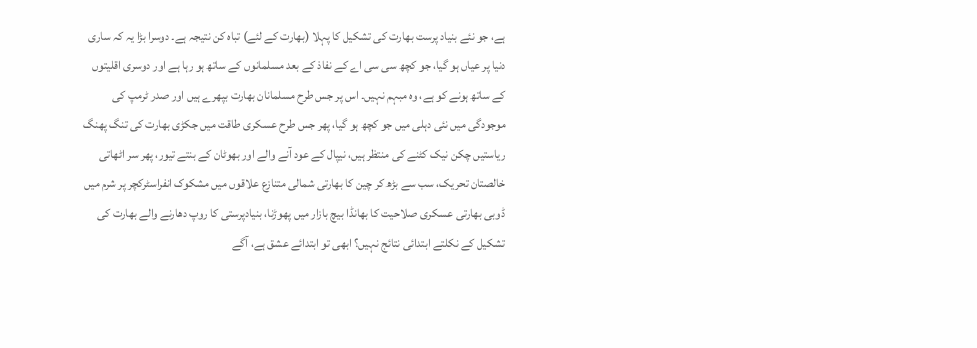ہے، جو نئے بنیاد پرست بھارت کی تشکیل کا پہلا (بھارت کے لئے) تباہ کن نتیجہ ہے۔ دوسرا بڑا یہ کہ ساری دنیا پر عیاں ہو گیا، جو کچھ سی سی اے کے نفاذ کے بعد مسلمانوں کے ساتھ ہو رہا ہے اور دوسری اقلیتوں کے ساتھ ہونے کو ہے، وہ مبہم نہیں۔ اس پر جس طرح مسلمانان بھارت بپھرے ہیں اور صدر ٹرمپ کی موجودگی میں نئی دہلی میں جو کچھ ہو گیا، پھر جس طرح عسکری طاقت میں جکڑی بھارت کی تنگ پھنگ ریاستیں چکن نیک کٹنے کی منتظر ہیں، نیپال کے عود آنے والے اور بھوٹان کے بنتے تیور، پھر سر اٹھاتی خالصتان تحریک، سب سے بڑھ کر چین کا بھارتی شمالی متنازع علاقوں میں مشکوک انفراسٹرکچر پر شرم میں ڈوبی بھارتی عسکری صلاحیت کا بھانڈا بیچ بازار میں پھوڑنا، بنیادپرستی کا روپ دھارنے والے بھارت کی تشکیل کے نکلتے ابتدائی نتائج نہیں؟ ابھی تو ابتدائے عشق ہے، آگے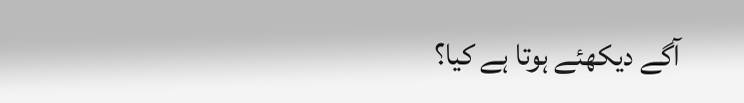آگے دیکھئے ہوتا ہے کیا؟